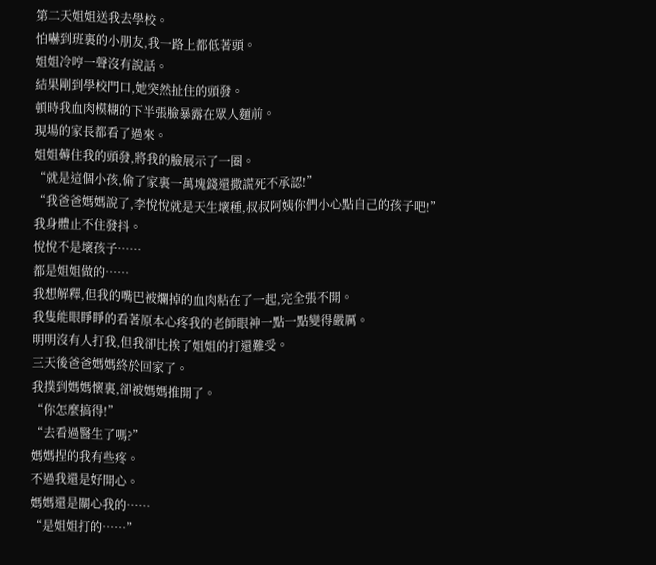第二天姐姐送我去學校。
怕嚇到班裏的小朋友,我一路上都低著頭。
姐姐冷哼一聲沒有說話。
結果剛到學校門口,她突然扯住的頭發。
頓時我血肉模糊的下半張臉暴露在眾人麵前。
現場的家長都看了過來。
姐姐薅住我的頭發,將我的臉展示了一圈。
“就是這個小孩,偷了家裏一萬塊錢還撒謊死不承認!”
“我爸爸媽媽說了,李悅悅就是天生壞種,叔叔阿姨你們小心點自己的孩子吧!”
我身體止不住發抖。
悅悅不是壞孩子……
都是姐姐做的……
我想解釋,但我的嘴巴被爛掉的血肉粘在了一起,完全張不開。
我隻能眼睜睜的看著原本心疼我的老師眼神一點一點變得嚴厲。
明明沒有人打我,但我卻比挨了姐姐的打還難受。
三天後爸爸媽媽終於回家了。
我撲到媽媽懷裏,卻被媽媽推開了。
“你怎麼搞得!”
“去看過醫生了嗎?”
媽媽捏的我有些疼。
不過我還是好開心。
媽媽還是關心我的……
“是姐姐打的……”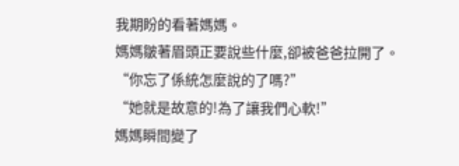我期盼的看著媽媽。
媽媽皺著眉頭正要說些什麼,卻被爸爸拉開了。
“你忘了係統怎麼說的了嗎?”
“她就是故意的!為了讓我們心軟!”
媽媽瞬間變了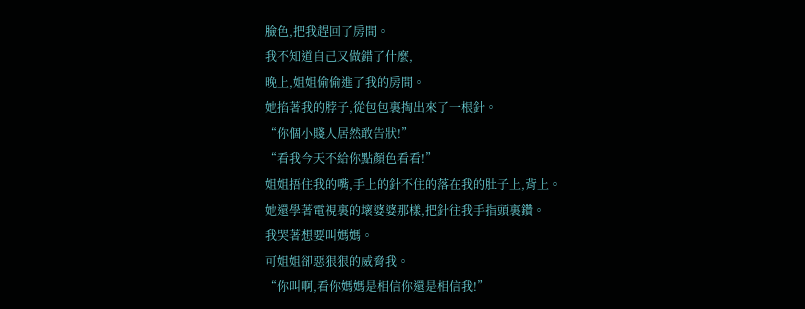臉色,把我趕回了房間。
我不知道自己又做錯了什麼,
晚上,姐姐偷偷進了我的房間。
她掐著我的脖子,從包包裏掏出來了一根針。
“你個小賤人居然敢告狀!”
“看我今天不給你點顏色看看!”
姐姐捂住我的嘴,手上的針不住的落在我的肚子上,背上。
她還學著電視裏的壞婆婆那樣,把針往我手指頭裏鑽。
我哭著想要叫媽媽。
可姐姐卻惡狠狠的威脅我。
“你叫啊,看你媽媽是相信你還是相信我!”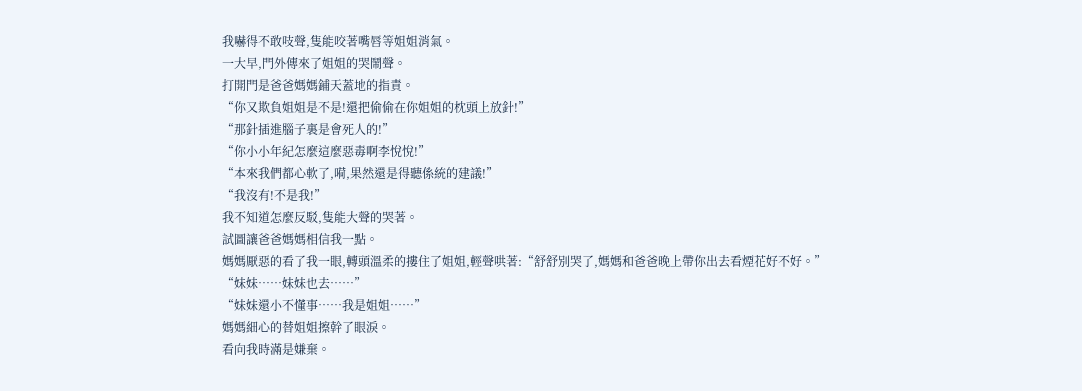我嚇得不敢吱聲,隻能咬著嘴唇等姐姐消氣。
一大早,門外傳來了姐姐的哭鬧聲。
打開門是爸爸媽媽鋪天蓋地的指責。
“你又欺負姐姐是不是!還把偷偷在你姐姐的枕頭上放針!”
“那針插進腦子裏是會死人的!”
“你小小年紀怎麼這麼惡毒啊李悅悅!”
“本來我們都心軟了,嗬,果然還是得聽係統的建議!”
“我沒有!不是我!”
我不知道怎麼反駁,隻能大聲的哭著。
試圖讓爸爸媽媽相信我一點。
媽媽厭惡的看了我一眼,轉頭溫柔的摟住了姐姐,輕聲哄著:“舒舒別哭了,媽媽和爸爸晚上帶你出去看煙花好不好。”
“妹妹……妹妹也去……”
“妹妹還小不懂事……我是姐姐……”
媽媽細心的替姐姐擦幹了眼淚。
看向我時滿是嫌棄。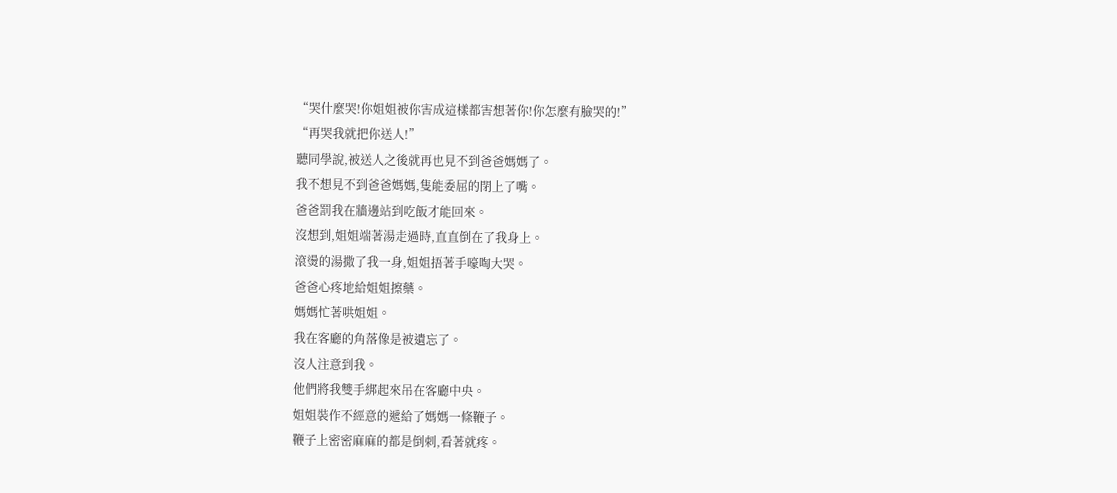“哭什麼哭!你姐姐被你害成這樣都害想著你!你怎麼有臉哭的!”
“再哭我就把你送人!”
聽同學說,被送人之後就再也見不到爸爸媽媽了。
我不想見不到爸爸媽媽,隻能委屈的閉上了嘴。
爸爸罰我在牆邊站到吃飯才能回來。
沒想到,姐姐端著湯走過時,直直倒在了我身上。
滾燙的湯撒了我一身,姐姐捂著手嚎啕大哭。
爸爸心疼地給姐姐擦藥。
媽媽忙著哄姐姐。
我在客廳的角落像是被遺忘了。
沒人注意到我。
他們將我雙手綁起來吊在客廳中央。
姐姐裝作不經意的遞給了媽媽一條鞭子。
鞭子上密密麻麻的都是倒刺,看著就疼。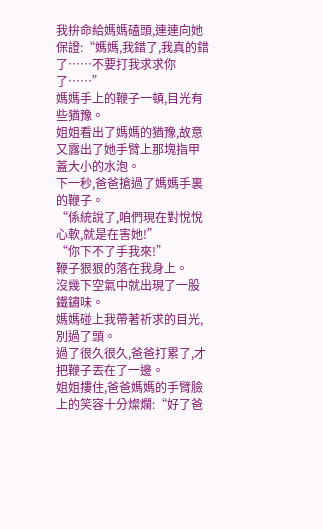我拚命給媽媽磕頭,連連向她保證:“媽媽,我錯了,我真的錯了……不要打我求求你了……”
媽媽手上的鞭子一頓,目光有些猶豫。
姐姐看出了媽媽的猶豫,故意又露出了她手臂上那塊指甲蓋大小的水泡。
下一秒,爸爸搶過了媽媽手裏的鞭子。
“係統說了,咱們現在對悅悅心軟,就是在害她!”
“你下不了手我來!”
鞭子狠狠的落在我身上。
沒幾下空氣中就出現了一股鐵鏽味。
媽媽碰上我帶著祈求的目光,別過了頭。
過了很久很久,爸爸打累了,才把鞭子丟在了一邊。
姐姐摟住,爸爸媽媽的手臂臉上的笑容十分燦爛:“好了爸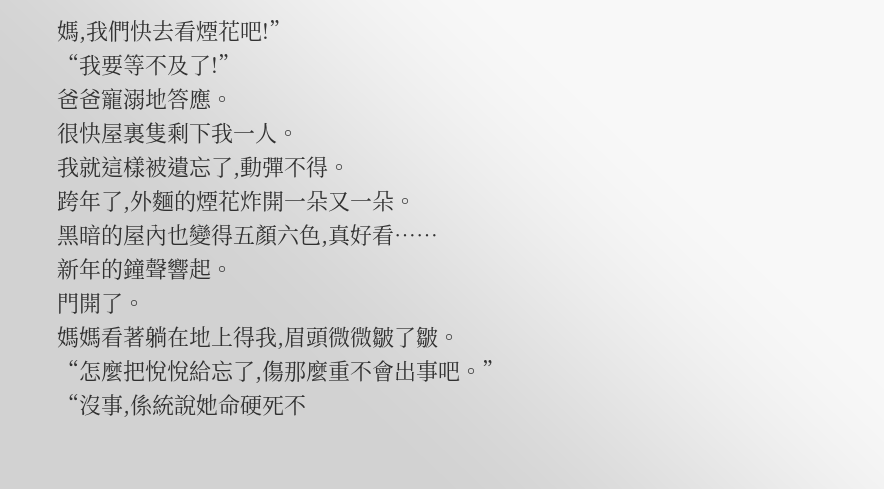媽,我們快去看煙花吧!”
“我要等不及了!”
爸爸寵溺地答應。
很快屋裏隻剩下我一人。
我就這樣被遺忘了,動彈不得。
跨年了,外麵的煙花炸開一朵又一朵。
黑暗的屋內也變得五顏六色,真好看……
新年的鐘聲響起。
門開了。
媽媽看著躺在地上得我,眉頭微微皺了皺。
“怎麼把悅悅給忘了,傷那麼重不會出事吧。”
“沒事,係統說她命硬死不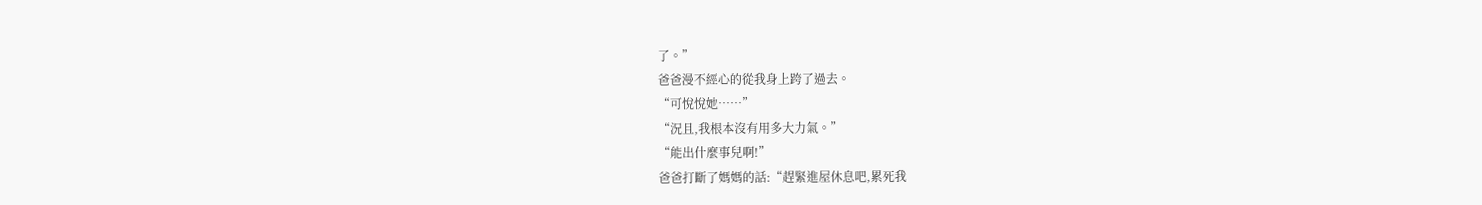了。”
爸爸漫不經心的從我身上跨了過去。
“可悅悅她……”
“況且,我根本沒有用多大力氣。”
“能出什麼事兒啊!”
爸爸打斷了媽媽的話:“趕緊進屋休息吧,累死我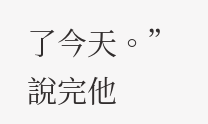了今天。”
說完他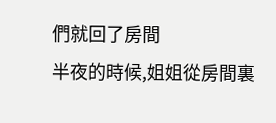們就回了房間
半夜的時候,姐姐從房間裏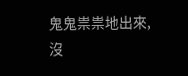鬼鬼祟祟地出來,沒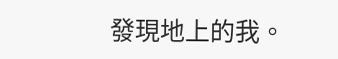發現地上的我。